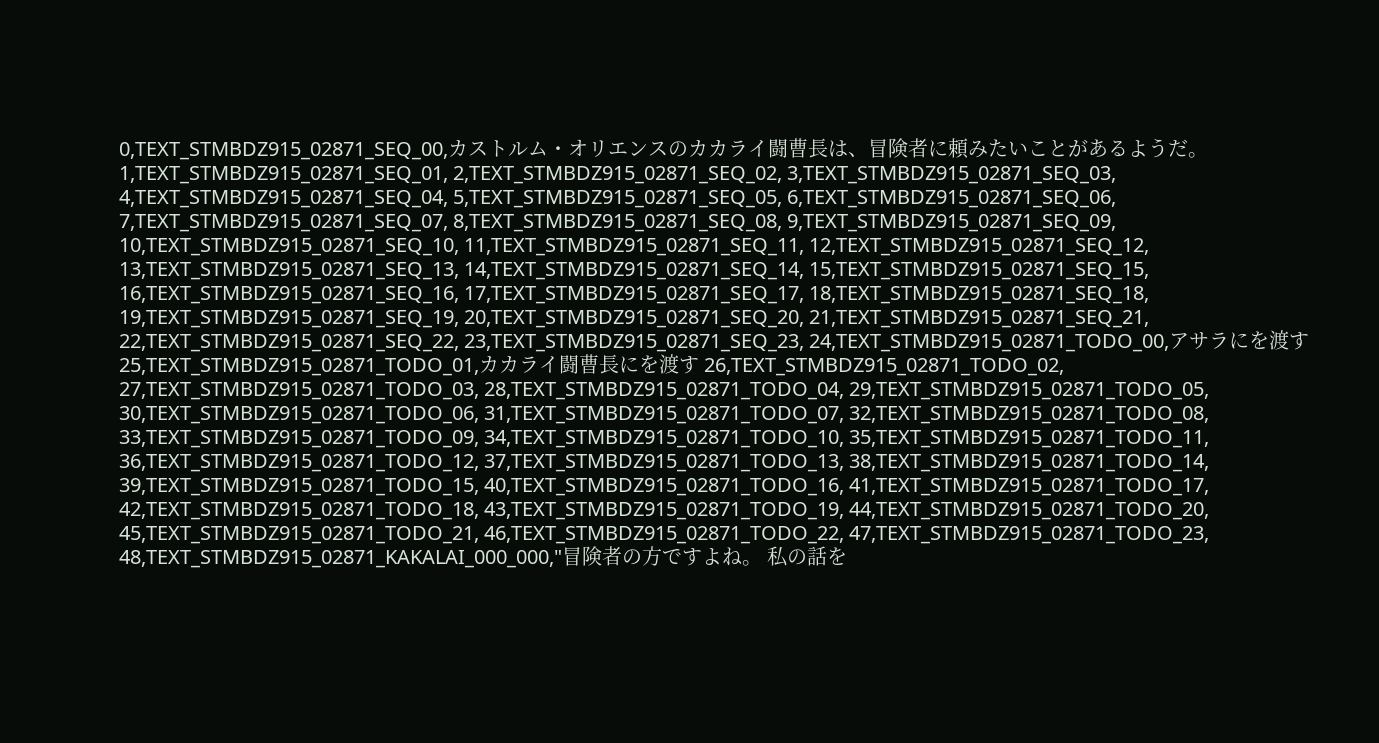0,TEXT_STMBDZ915_02871_SEQ_00,カストルム・オリエンスのカカライ闘曹長は、冒険者に頼みたいことがあるようだ。 1,TEXT_STMBDZ915_02871_SEQ_01, 2,TEXT_STMBDZ915_02871_SEQ_02, 3,TEXT_STMBDZ915_02871_SEQ_03, 4,TEXT_STMBDZ915_02871_SEQ_04, 5,TEXT_STMBDZ915_02871_SEQ_05, 6,TEXT_STMBDZ915_02871_SEQ_06, 7,TEXT_STMBDZ915_02871_SEQ_07, 8,TEXT_STMBDZ915_02871_SEQ_08, 9,TEXT_STMBDZ915_02871_SEQ_09, 10,TEXT_STMBDZ915_02871_SEQ_10, 11,TEXT_STMBDZ915_02871_SEQ_11, 12,TEXT_STMBDZ915_02871_SEQ_12, 13,TEXT_STMBDZ915_02871_SEQ_13, 14,TEXT_STMBDZ915_02871_SEQ_14, 15,TEXT_STMBDZ915_02871_SEQ_15, 16,TEXT_STMBDZ915_02871_SEQ_16, 17,TEXT_STMBDZ915_02871_SEQ_17, 18,TEXT_STMBDZ915_02871_SEQ_18, 19,TEXT_STMBDZ915_02871_SEQ_19, 20,TEXT_STMBDZ915_02871_SEQ_20, 21,TEXT_STMBDZ915_02871_SEQ_21, 22,TEXT_STMBDZ915_02871_SEQ_22, 23,TEXT_STMBDZ915_02871_SEQ_23, 24,TEXT_STMBDZ915_02871_TODO_00,アサラにを渡す 25,TEXT_STMBDZ915_02871_TODO_01,カカライ闘曹長にを渡す 26,TEXT_STMBDZ915_02871_TODO_02, 27,TEXT_STMBDZ915_02871_TODO_03, 28,TEXT_STMBDZ915_02871_TODO_04, 29,TEXT_STMBDZ915_02871_TODO_05, 30,TEXT_STMBDZ915_02871_TODO_06, 31,TEXT_STMBDZ915_02871_TODO_07, 32,TEXT_STMBDZ915_02871_TODO_08, 33,TEXT_STMBDZ915_02871_TODO_09, 34,TEXT_STMBDZ915_02871_TODO_10, 35,TEXT_STMBDZ915_02871_TODO_11, 36,TEXT_STMBDZ915_02871_TODO_12, 37,TEXT_STMBDZ915_02871_TODO_13, 38,TEXT_STMBDZ915_02871_TODO_14, 39,TEXT_STMBDZ915_02871_TODO_15, 40,TEXT_STMBDZ915_02871_TODO_16, 41,TEXT_STMBDZ915_02871_TODO_17, 42,TEXT_STMBDZ915_02871_TODO_18, 43,TEXT_STMBDZ915_02871_TODO_19, 44,TEXT_STMBDZ915_02871_TODO_20, 45,TEXT_STMBDZ915_02871_TODO_21, 46,TEXT_STMBDZ915_02871_TODO_22, 47,TEXT_STMBDZ915_02871_TODO_23, 48,TEXT_STMBDZ915_02871_KAKALAI_000_000,"冒険者の方ですよね。 私の話を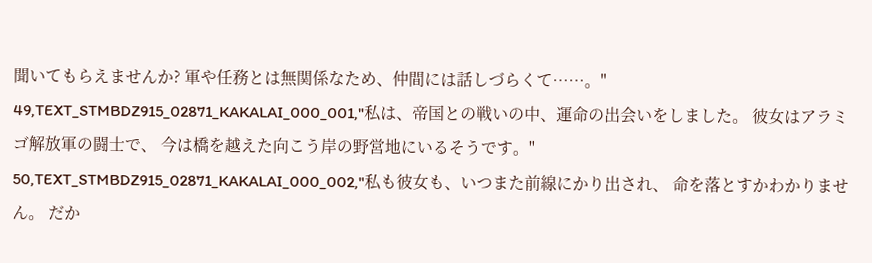聞いてもらえませんか? 軍や任務とは無関係なため、仲間には話しづらくて……。" 49,TEXT_STMBDZ915_02871_KAKALAI_000_001,"私は、帝国との戦いの中、運命の出会いをしました。 彼女はアラミゴ解放軍の闘士で、 今は橋を越えた向こう岸の野営地にいるそうです。" 50,TEXT_STMBDZ915_02871_KAKALAI_000_002,"私も彼女も、いつまた前線にかり出され、 命を落とすかわかりません。 だか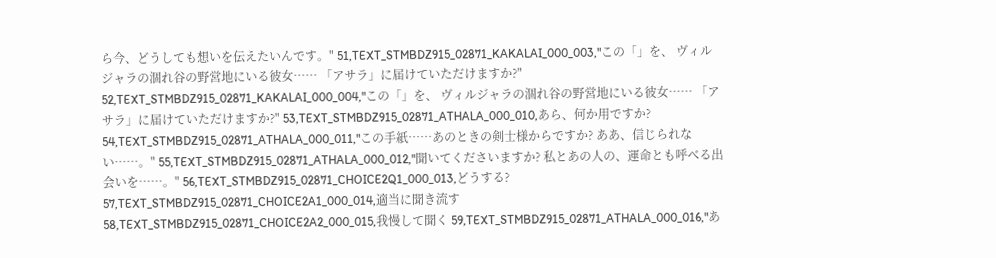ら今、どうしても想いを伝えたいんです。" 51,TEXT_STMBDZ915_02871_KAKALAI_000_003,"この「」を、 ヴィルジャラの涸れ谷の野営地にいる彼女…… 「アサラ」に届けていただけますか?" 52,TEXT_STMBDZ915_02871_KAKALAI_000_004,"この「」を、 ヴィルジャラの涸れ谷の野営地にいる彼女…… 「アサラ」に届けていただけますか?" 53,TEXT_STMBDZ915_02871_ATHALA_000_010,あら、何か用ですか? 54,TEXT_STMBDZ915_02871_ATHALA_000_011,"この手紙……あのときの剣士様からですか? ああ、信じられない……。" 55,TEXT_STMBDZ915_02871_ATHALA_000_012,"聞いてくださいますか? 私とあの人の、運命とも呼べる出会いを……。" 56,TEXT_STMBDZ915_02871_CHOICE2Q1_000_013,どうする? 57,TEXT_STMBDZ915_02871_CHOICE2A1_000_014,適当に聞き流す 58,TEXT_STMBDZ915_02871_CHOICE2A2_000_015,我慢して聞く 59,TEXT_STMBDZ915_02871_ATHALA_000_016,"あ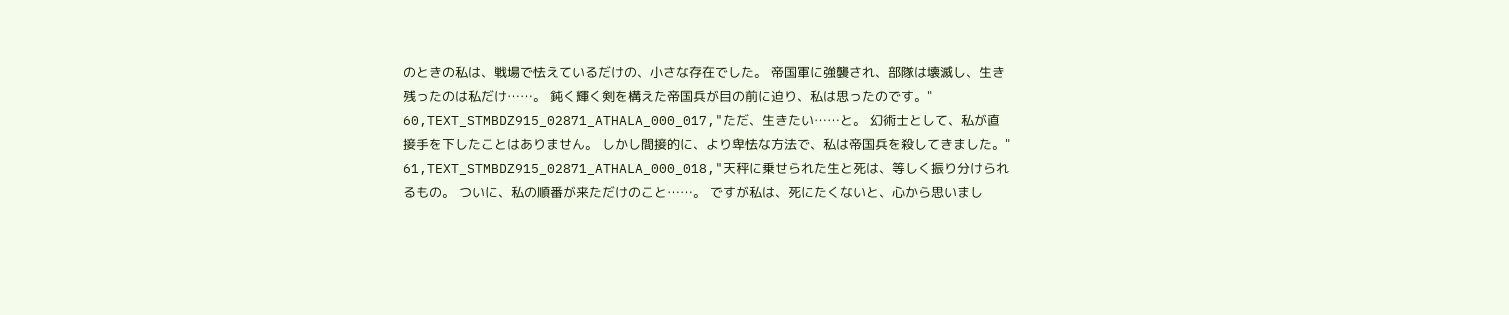のときの私は、戦場で怯えているだけの、小さな存在でした。 帝国軍に強襲され、部隊は壊滅し、生き残ったのは私だけ……。 鈍く輝く剣を構えた帝国兵が目の前に迫り、私は思ったのです。" 60,TEXT_STMBDZ915_02871_ATHALA_000_017,"ただ、生きたい……と。 幻術士として、私が直接手を下したことはありません。 しかし間接的に、より卑怯な方法で、私は帝国兵を殺してきました。" 61,TEXT_STMBDZ915_02871_ATHALA_000_018,"天秤に乗せられた生と死は、等しく振り分けられるもの。 ついに、私の順番が来ただけのこと……。 ですが私は、死にたくないと、心から思いまし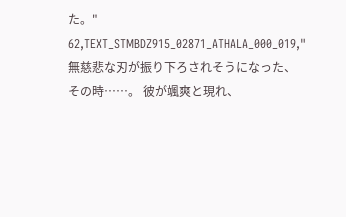た。" 62,TEXT_STMBDZ915_02871_ATHALA_000_019,"無慈悲な刃が振り下ろされそうになった、その時……。 彼が颯爽と現れ、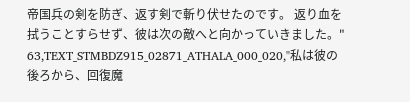帝国兵の剣を防ぎ、返す剣で斬り伏せたのです。 返り血を拭うことすらせず、彼は次の敵へと向かっていきました。" 63,TEXT_STMBDZ915_02871_ATHALA_000_020,"私は彼の後ろから、回復魔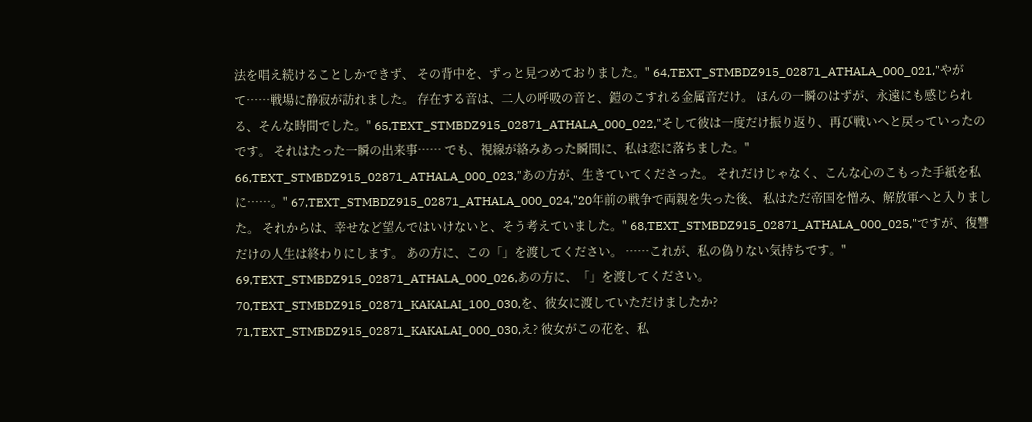法を唱え続けることしかできず、 その背中を、ずっと見つめておりました。" 64,TEXT_STMBDZ915_02871_ATHALA_000_021,"やがて……戦場に静寂が訪れました。 存在する音は、二人の呼吸の音と、鎧のこすれる金属音だけ。 ほんの一瞬のはずが、永遠にも感じられる、そんな時間でした。" 65,TEXT_STMBDZ915_02871_ATHALA_000_022,"そして彼は一度だけ振り返り、再び戦いへと戻っていったのです。 それはたった一瞬の出来事…… でも、視線が絡みあった瞬間に、私は恋に落ちました。" 66,TEXT_STMBDZ915_02871_ATHALA_000_023,"あの方が、生きていてくださった。 それだけじゃなく、こんな心のこもった手紙を私に……。" 67,TEXT_STMBDZ915_02871_ATHALA_000_024,"20年前の戦争で両親を失った後、 私はただ帝国を憎み、解放軍へと入りました。 それからは、幸せなど望んではいけないと、そう考えていました。" 68,TEXT_STMBDZ915_02871_ATHALA_000_025,"ですが、復讐だけの人生は終わりにします。 あの方に、この「」を渡してください。 ……これが、私の偽りない気持ちです。" 69,TEXT_STMBDZ915_02871_ATHALA_000_026,あの方に、「」を渡してください。 70,TEXT_STMBDZ915_02871_KAKALAI_100_030,を、彼女に渡していただけましたか? 71,TEXT_STMBDZ915_02871_KAKALAI_000_030,え? 彼女がこの花を、私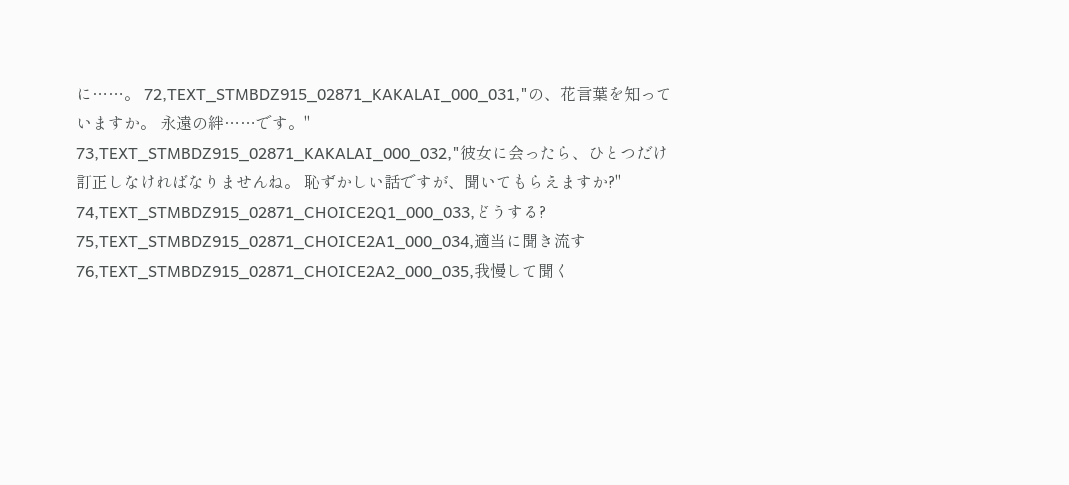に……。 72,TEXT_STMBDZ915_02871_KAKALAI_000_031,"の、花言葉を知っていますか。 永遠の絆……です。" 73,TEXT_STMBDZ915_02871_KAKALAI_000_032,"彼女に会ったら、ひとつだけ訂正しなければなりませんね。 恥ずかしい話ですが、聞いてもらえますか?" 74,TEXT_STMBDZ915_02871_CHOICE2Q1_000_033,どうする? 75,TEXT_STMBDZ915_02871_CHOICE2A1_000_034,適当に聞き流す 76,TEXT_STMBDZ915_02871_CHOICE2A2_000_035,我慢して聞く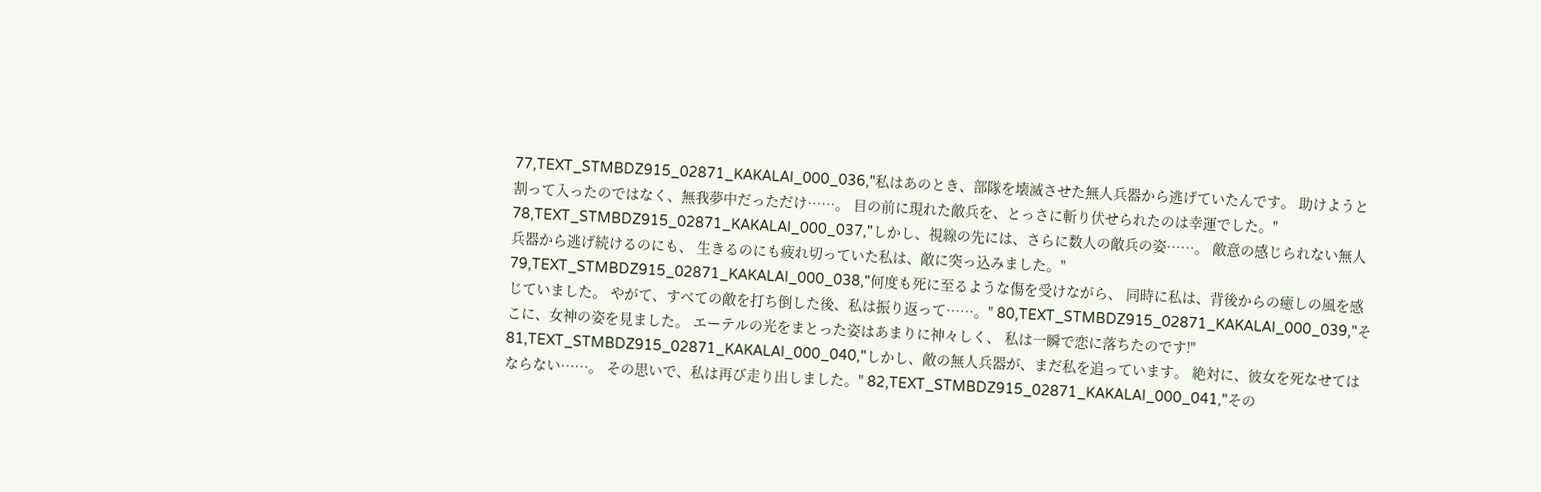77,TEXT_STMBDZ915_02871_KAKALAI_000_036,"私はあのとき、部隊を壊滅させた無人兵器から逃げていたんです。 助けようと割って入ったのではなく、無我夢中だっただけ……。 目の前に現れた敵兵を、とっさに斬り伏せられたのは幸運でした。" 78,TEXT_STMBDZ915_02871_KAKALAI_000_037,"しかし、視線の先には、さらに数人の敵兵の姿……。 敵意の感じられない無人兵器から逃げ続けるのにも、 生きるのにも疲れ切っていた私は、敵に突っ込みました。" 79,TEXT_STMBDZ915_02871_KAKALAI_000_038,"何度も死に至るような傷を受けながら、 同時に私は、背後からの癒しの風を感じていました。 やがて、すべての敵を打ち倒した後、私は振り返って……。" 80,TEXT_STMBDZ915_02871_KAKALAI_000_039,"そこに、女神の姿を見ました。 エーテルの光をまとった姿はあまりに神々しく、 私は一瞬で恋に落ちたのです!" 81,TEXT_STMBDZ915_02871_KAKALAI_000_040,"しかし、敵の無人兵器が、まだ私を追っています。 絶対に、彼女を死なせてはならない……。 その思いで、私は再び走り出しました。" 82,TEXT_STMBDZ915_02871_KAKALAI_000_041,"その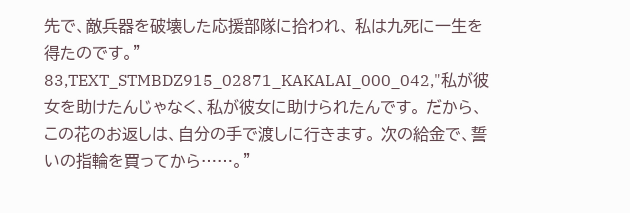先で、敵兵器を破壊した応援部隊に拾われ、 私は九死に一生を得たのです。" 83,TEXT_STMBDZ915_02871_KAKALAI_000_042,"私が彼女を助けたんじゃなく、私が彼女に助けられたんです。 だから、この花のお返しは、自分の手で渡しに行きます。 次の給金で、誓いの指輪を買ってから……。"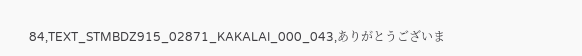84,TEXT_STMBDZ915_02871_KAKALAI_000_043,ありがとうございま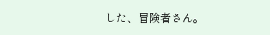した、冒険者さん。